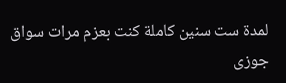لمدة ست سنين كاملة كنت بعزم مرات سواق جوزى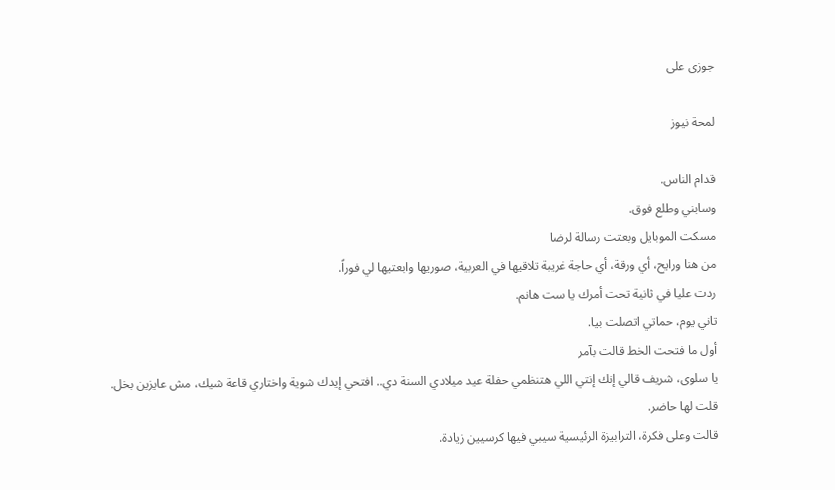جوزى على

لمحة نيوز

قدام الناس.
وسابني وطلع فوق.
مسكت الموبايل وبعتت رسالة لرضا
من هنا ورايح، أي ورقة، أي حاجة غريبة تلاقيها في العربية، صوريها وابعتيها لي فوراً.
ردت عليا في ثانية تحت أمرك يا ست هانم.
تاني يوم، حماتي اتصلت بيا.
أول ما فتحت الخط قالت بآمر
يا سلوى، شريف قالي إنك إنتي اللي هتنظمي حفلة عيد ميلادي السنة دي.. افتحي إيدك شوية واختاري قاعة شيك، مش عايزين بخل.
قلت لها حاضر.
قالت وعلى فكرة، الترابيزة الرئيسية سيبي فيها كرسيين زيادة.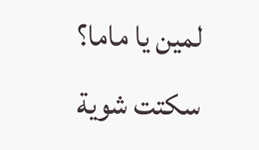لمين يا ماما؟
سكتت شوية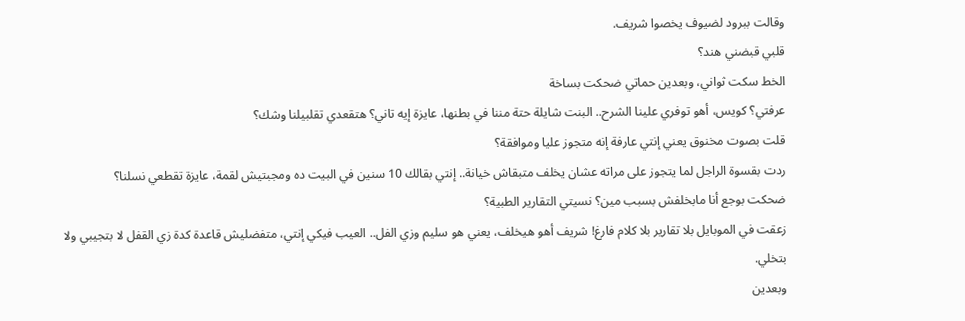وقالت ببرود لضيوف يخصوا شريف.
قلبي قبضني هند؟
الخط سكت ثواني، وبعدين حماتي ضحكت بساخة
عرفتي؟ كويس، أهو توفري علينا الشرح.. البنت شايلة حتة مننا في بطنها، عايزة إيه تاني؟ هتقعدي تقلبيلنا وشك؟
قلت بصوت مخنوق يعني إنتي عارفة إنه متجوز عليا وموافقة؟
ردت بقسوة الراجل لما يتجوز على مراته عشان يخلف متبقاش خيانة.. إنتي بقالك 10 سنين في البيت ده ومجبتيش لقمة، عايزة تقطعي نسلنا؟
ضحكت بوجع أنا مابخلفش بسبب مين؟ نسيتي التقارير الطبية؟
زعقت في الموبايل بلا تقارير بلا كلام فارغ! شريف أهو هيخلف، يعني هو سليم وزي الفل.. العيب فيكي إنتي، متفضليش قاعدة كدة زي القفل لا بتجيبي ولا بتخلي.
وبعدين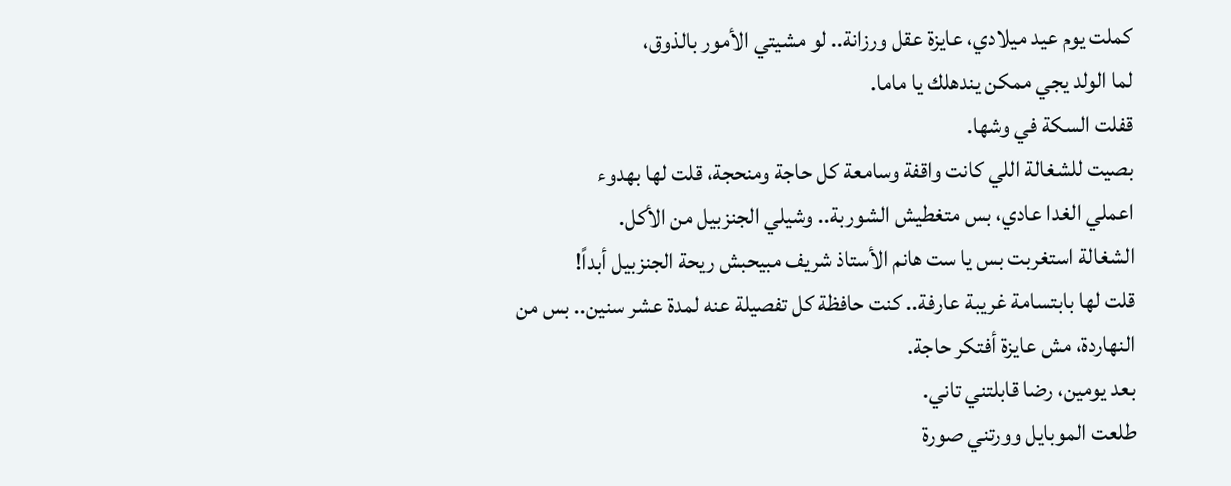كملت يوم عيد ميلادي، عايزة عقل ورزانة.. لو مشيتي الأمور بالذوق،
لما الولد يجي ممكن يندهلك يا ماما.
قفلت السكة في وشها.
بصيت للشغالة اللي كانت واقفة وسامعة كل حاجة ومنحجة، قلت لها بهدوء
اعملي الغدا عادي، بس متغطيش الشوربة.. وشيلي الجنزبيل من الأكل.
الشغالة استغربت بس يا ست هانم الأستاذ شريف مبيحبش ريحة الجنزبيل أبداً!
قلت لها بابتسامة غريبة عارفة.. كنت حافظة كل تفصيلة عنه لمدة عشر سنين.. بس من النهاردة، مش عايزة أفتكر حاجة.
بعد يومين، رضا قابلتني تاني.
طلعت الموبايل وورتني صورة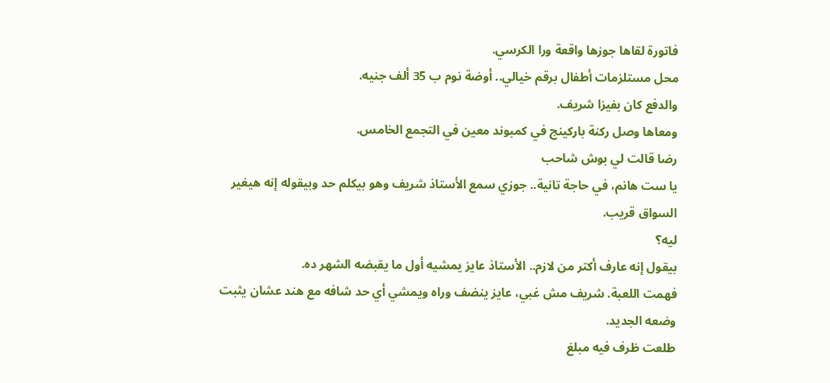فاتورة لقاها جوزها واقعة ورا الكرسي.
محل مستلزمات أطفال برقم خيالي.. أوضة نوم ب 35 ألف جنيه.
والدفع كان بفيزا شريف.
ومعاها وصل ركنة باركينج في كمبوند معين في التجمع الخامس.
رضا قالت لي بوش شاحب
يا ست هانم، في حاجة تانية.. جوزي سمع الأستاذ شريف وهو بيكلم حد وبيقوله إنه هيغير السواق قريب.
ليه؟
بيقول إنه عارف أكتر من لازم.. الأستاذ عايز يمشيه أول ما يقبضه الشهر ده.
فهمت اللعبة. شريف مش غبي، عايز ينضف وراه ويمشي أي حد شافه مع هند عشان يثبت وضعه الجديد.
طلعت ظرف فيه مبلغ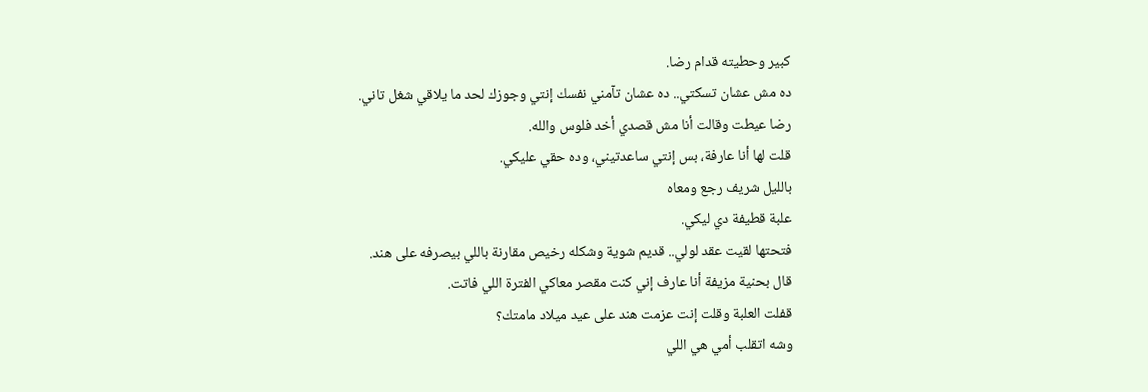كبير وحطيته قدام رضا.
ده مش عشان تسكتي.. ده عشان تآمني نفسك إنتي وجوزك لحد ما يلاقي شغل تاني.
رضا عيطت وقالت أنا مش قصدي أخد فلوس والله.
قلت لها أنا عارفة، بس إنتي ساعدتيني، وده حقي عليكي.
بالليل شريف رجع ومعاه
علبة قطيفة دي ليكي.
فتحتها لقيت عقد لولي.. قديم شوية وشكله رخيص مقارنة باللي بيصرفه على هند.
قال بحنية مزيفة أنا عارف إني كنت مقصر معاكي الفترة اللي فاتت.
قفلت العلبة وقلت إنت عزمت هند على عيد ميلاد مامتك؟
وشه اتقلب أمي هي اللي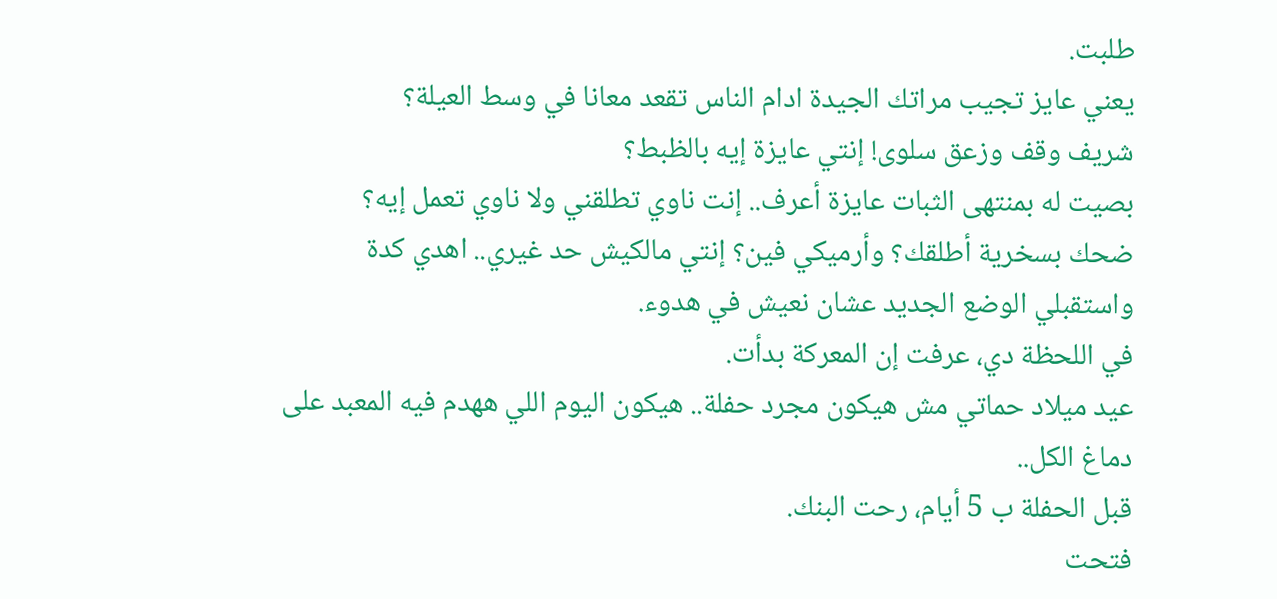طلبت.
يعني عايز تجيب مراتك الجيدة ادام الناس تقعد معانا في وسط العيلة؟
شريف وقف وزعق سلوى! إنتي عايزة إيه بالظبط؟
بصيت له بمنتهى الثبات عايزة أعرف.. إنت ناوي تطلقني ولا ناوي تعمل إيه؟
ضحك بسخرية أطلقك؟ وأرميكي فين؟ إنتي مالكيش حد غيري.. اهدي كدة واستقبلي الوضع الجديد عشان نعيش في هدوء.
في اللحظة دي، عرفت إن المعركة بدأت.
عيد ميلاد حماتي مش هيكون مجرد حفلة.. هيكون اليوم اللي ههدم فيه المعبد على دماغ الكل..
قبل الحفلة ب 5 أيام، رحت البنك.
فتحت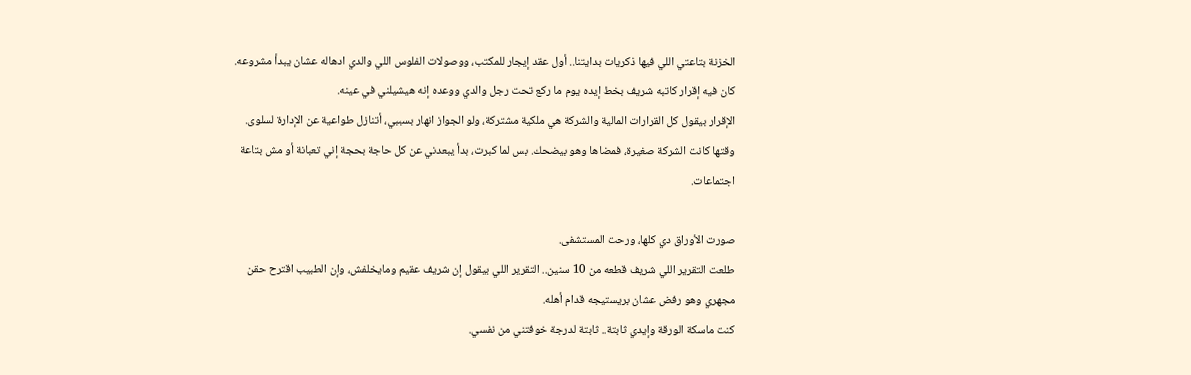الخزنة بتاعتي اللي فيها ذكريات بدايتنا.. أول عقد إيجار للمكتب، ووصولات الفلوس اللي والدي ادهاله عشان يبدأ مشروعه.
كان فيه إقرار كاتبه شريف بخط إيده يوم ما ركع تحت رجل والدي ووعده إنه هيشيلني في عينه.
الإقرار بيقول كل القرارات المالية والشركة هي ملكية مشتركة، ولو الجواز انهار بسببي، أتنازل طواعية عن الإدارة لسلوى.
وقتها كانت الشركة صغيرة، فمضاها وهو بيضحك. بس لما كبرت، بدأ يبعدني عن كل حاجة بحجة إني تعبانة أو مش بتاعة اجتماعات.

صورت الأوراق دي كلها، ورحت المستشفى.
طلعت التقرير اللي شريف قطعه من 10 سنين.. التقرير اللي بيقول إن شريف عقيم ومايخلفش، وإن الطبيب اقترح حقن مجهري وهو رفض عشان بريستيجه قدام أهله.
كنت ماسكة الورقة وإيدي ثابتة.. ثابتة لدرجة خوفتني من نفسي.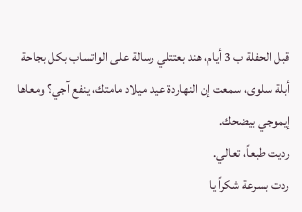قبل الحفلة ب 3 أيام، هند بعتتلي رسالة على الواتساب بكل بجاحة
أبلة سلوى، سمعت إن النهاردة عيد ميلاد مامتك، ينفع آجي؟ ومعاها إيموجي بيضحك.
رديت طبعاً، تعالي.
ردت بسرعة شكراً يا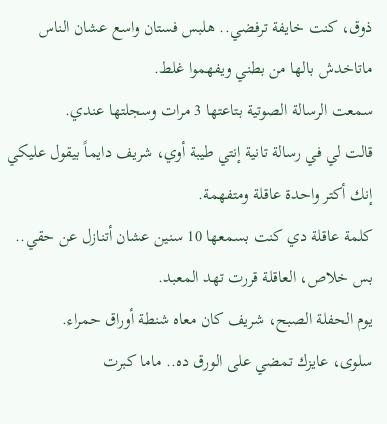ذوق، كنت خايفة ترفضي.. هلبس فستان واسع عشان الناس ماتاخدش بالها من بطني ويفهموا غلط.
سمعت الرسالة الصوتية بتاعتها 3 مرات وسجلتها عندي.
قالت لي في رسالة تانية إنتي طيبة أوي، شريف دايماً بيقول عليكي إنك أكتر واحدة عاقلة ومتفهمة.
كلمة عاقلة دي كنت بسمعها 10 سنين عشان أتنازل عن حقي.. بس خلاص، العاقلة قررت تهد المعبد.
يوم الحفلة الصبح، شريف كان معاه شنطة أوراق حمراء.
سلوى، عايزك تمضي على الورق ده.. ماما كبرت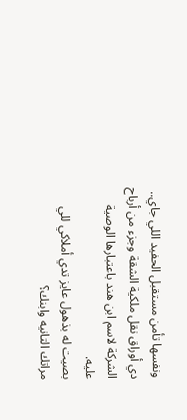ونفسها تأمن مستقبل الحفيد اللي جاي.. دي أوراق نقل ملكية الشقة وجزء من أرباح الشركة لاسم ابن هند باعتبارها الوصية عليه.
بصيت له بذهول عايز تدي أملاكي للي مراتك التانيه وابنك؟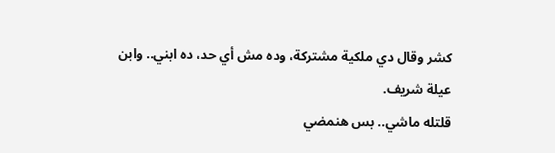كشر وقال دي ملكية مشتركة، وده مش أي حد، ده ابني.. وابن عيلة شريف.
قلتله ماشي.. بس هنمضي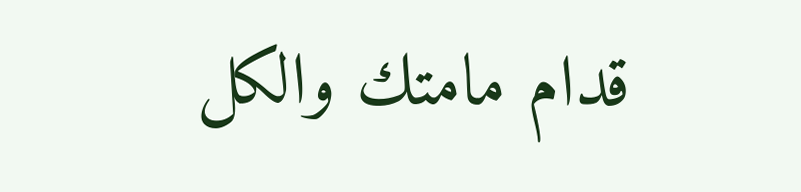قدام مامتك والكل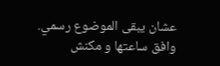عشان يبقى الموضوع رسمي.
وافق ساعتها و مكنش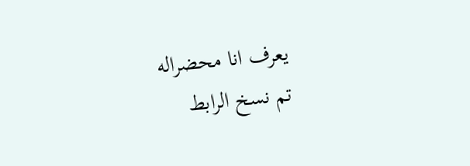يعرف انا محضراله
تم نسخ الرابط